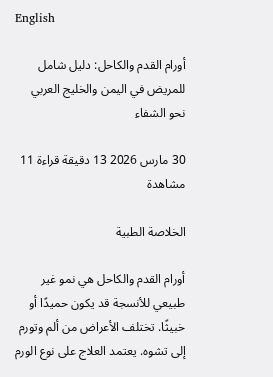English

أورام القدم والكاحل: دليل شامل للمريض في اليمن والخليج العربي نحو الشفاء

30 مارس 2026 13 دقيقة قراءة 11 مشاهدة

الخلاصة الطبية

أورام القدم والكاحل هي نمو غير طبيعي للأنسجة قد يكون حميدًا أو خبيثًا. تختلف الأعراض من ألم وتورم إلى تشوه. يعتمد العلاج على نوع الورم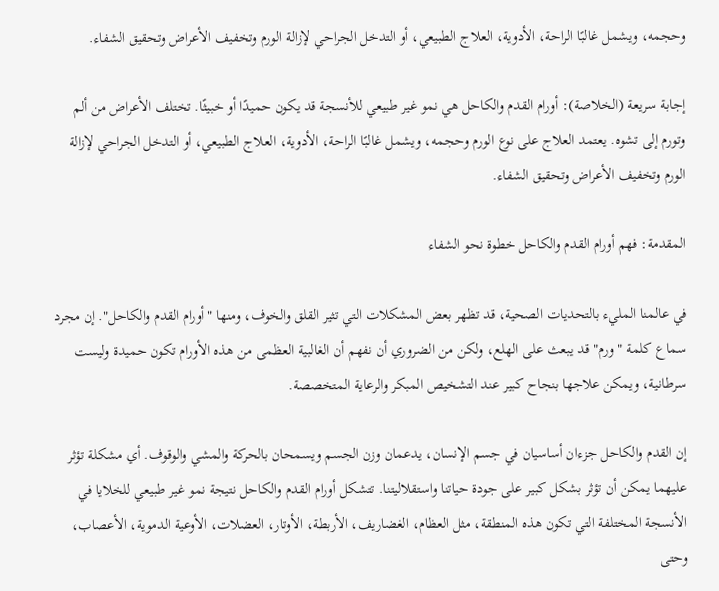وحجمه، ويشمل غالبًا الراحة، الأدوية، العلاج الطبيعي، أو التدخل الجراحي لإزالة الورم وتخفيف الأعراض وتحقيق الشفاء.

إجابة سريعة (الخلاصة): أورام القدم والكاحل هي نمو غير طبيعي للأنسجة قد يكون حميدًا أو خبيثًا. تختلف الأعراض من ألم وتورم إلى تشوه. يعتمد العلاج على نوع الورم وحجمه، ويشمل غالبًا الراحة، الأدوية، العلاج الطبيعي، أو التدخل الجراحي لإزالة الورم وتخفيف الأعراض وتحقيق الشفاء.

المقدمة: فهم أورام القدم والكاحل خطوة نحو الشفاء

في عالمنا المليء بالتحديات الصحية، قد تظهر بعض المشكلات التي تثير القلق والخوف، ومنها "أورام القدم والكاحل". إن مجرد سماع كلمة "ورم" قد يبعث على الهلع، ولكن من الضروري أن نفهم أن الغالبية العظمى من هذه الأورام تكون حميدة وليست سرطانية، ويمكن علاجها بنجاح كبير عند التشخيص المبكر والرعاية المتخصصة.

إن القدم والكاحل جزءان أساسيان في جسم الإنسان، يدعمان وزن الجسم ويسمحان بالحركة والمشي والوقوف. أي مشكلة تؤثر عليهما يمكن أن تؤثر بشكل كبير على جودة حياتنا واستقلاليتنا. تتشكل أورام القدم والكاحل نتيجة نمو غير طبيعي للخلايا في الأنسجة المختلفة التي تكون هذه المنطقة، مثل العظام، الغضاريف، الأربطة، الأوتار، العضلات، الأوعية الدموية، الأعصاب، وحتى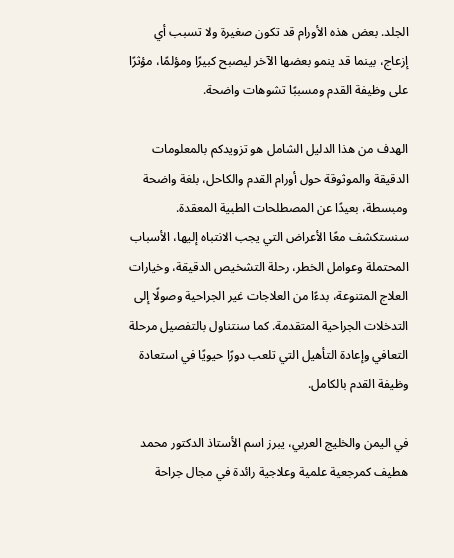الجلد. بعض هذه الأورام قد تكون صغيرة ولا تسبب أي إزعاج، بينما قد ينمو بعضها الآخر ليصبح كبيرًا ومؤلمًا، مؤثرًا على وظيفة القدم ومسببًا تشوهات واضحة.

الهدف من هذا الدليل الشامل هو تزويدكم بالمعلومات الدقيقة والموثوقة حول أورام القدم والكاحل، بلغة واضحة ومبسطة، بعيدًا عن المصطلحات الطبية المعقدة. سنستكشف معًا الأعراض التي يجب الانتباه إليها، الأسباب المحتملة وعوامل الخطر، رحلة التشخيص الدقيقة، وخيارات العلاج المتنوعة، بدءًا من العلاجات غير الجراحية وصولًا إلى التدخلات الجراحية المتقدمة. كما سنتناول بالتفصيل مرحلة التعافي وإعادة التأهيل التي تلعب دورًا حيويًا في استعادة وظيفة القدم بالكامل.

في اليمن والخليج العربي، يبرز اسم الأستاذ الدكتور محمد هطيف كمرجعية علمية وعلاجية رائدة في مجال جراحة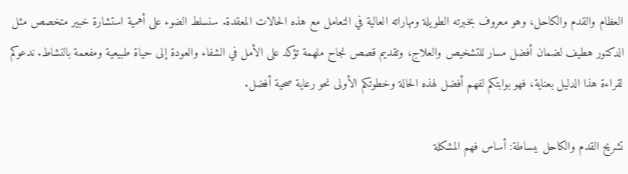العظام والقدم والكاحل، وهو معروف بخبرته الطويلة ومهاراته العالية في التعامل مع هذه الحالات المعقدة. سنسلط الضوء على أهمية استشارة خبير متخصص مثل الدكتور هطيف لضمان أفضل مسار للتشخيص والعلاج، وتقديم قصص نجاح ملهمة تؤكد على الأمل في الشفاء والعودة إلى حياة طبيعية ومفعمة بالنشاط. ندعوكم لقراءة هذا الدليل بعناية، فهو بوابتكم لفهم أفضل لهذه الحالة وخطوتكم الأولى نحو رعاية صحية أفضل.

تشريح القدم والكاحل ببساطة: أساس فهم المشكلة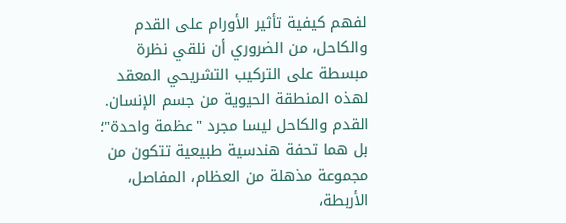لفهم كيفية تأثير الأورام على القدم والكاحل، من الضروري أن نلقي نظرة مبسطة على التركيب التشريحي المعقد لهذه المنطقة الحيوية من جسم الإنسان. القدم والكاحل ليسا مجرد "عظمة واحدة"؛ بل هما تحفة هندسية طبيعية تتكون من مجموعة مذهلة من العظام، المفاصل، الأربطة،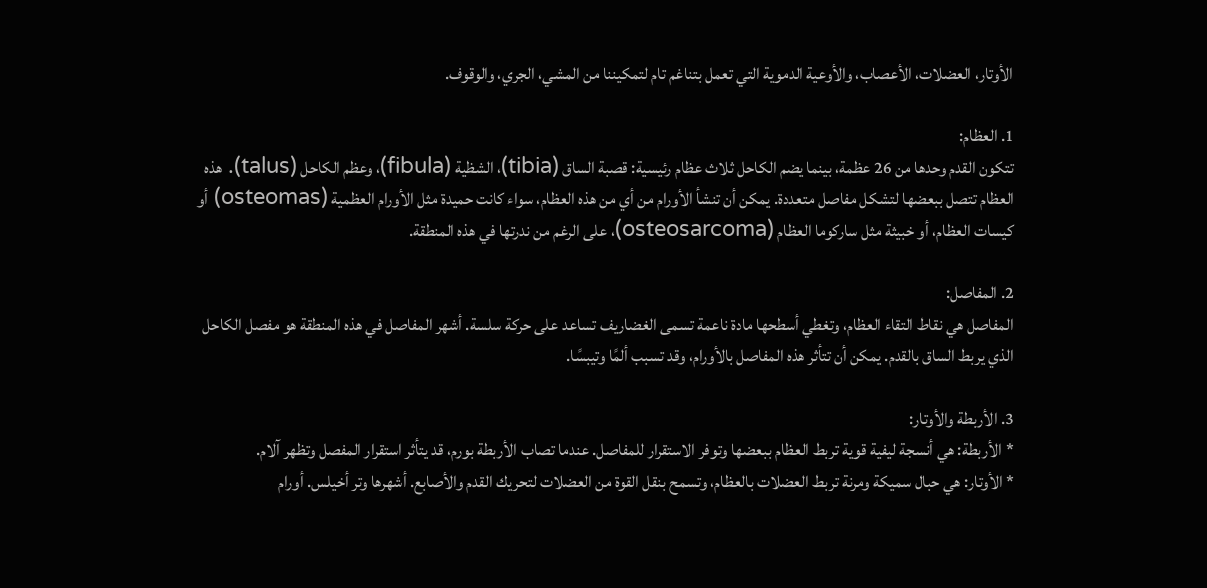الأوتار، العضلات، الأعصاب، والأوعية الدموية التي تعمل بتناغم تام لتمكيننا من المشي، الجري، والوقوف.

1. العظام:
تتكون القدم وحدها من 26 عظمة، بينما يضم الكاحل ثلاث عظام رئيسية: قصبة الساق (tibia)، الشظية (fibula)، وعظم الكاحل (talus). هذه العظام تتصل ببعضها لتشكل مفاصل متعددة. يمكن أن تنشأ الأورام من أي من هذه العظام، سواء كانت حميدة مثل الأورام العظمية (osteomas) أو كيسات العظام، أو خبيثة مثل ساركوما العظام (osteosarcoma)، على الرغم من ندرتها في هذه المنطقة.

2. المفاصل:
المفاصل هي نقاط التقاء العظام، وتغطي أسطحها مادة ناعمة تسمى الغضاريف تساعد على حركة سلسة. أشهر المفاصل في هذه المنطقة هو مفصل الكاحل الذي يربط الساق بالقدم. يمكن أن تتأثر هذه المفاصل بالأورام، وقد تسبب ألمًا وتيبسًا.

3. الأربطة والأوتار:
* الأربطة: هي أنسجة ليفية قوية تربط العظام ببعضها وتوفر الاستقرار للمفاصل. عندما تصاب الأربطة بورم، قد يتأثر استقرار المفصل وتظهر آلام.
* الأوتار: هي حبال سميكة ومرنة تربط العضلات بالعظام، وتسمح بنقل القوة من العضلات لتحريك القدم والأصابع. أشهرها وتر أخيلس. أورام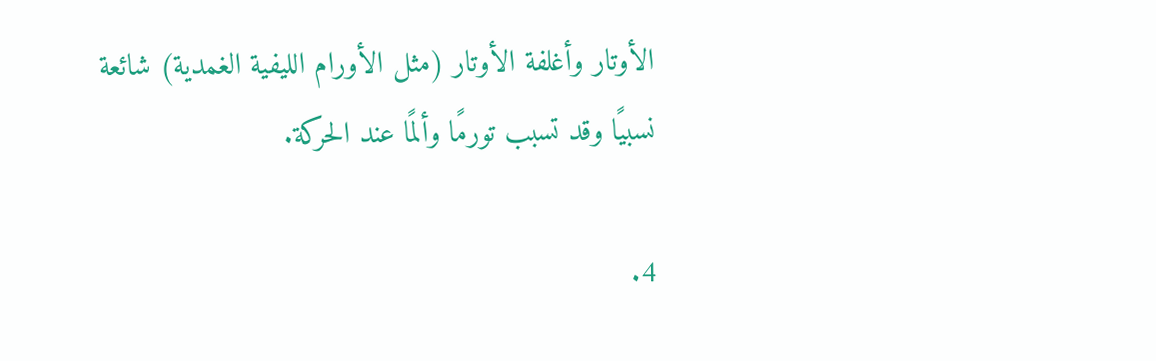الأوتار وأغلفة الأوتار (مثل الأورام الليفية الغمدية) شائعة نسبيًا وقد تسبب تورمًا وألمًا عند الحركة.

4.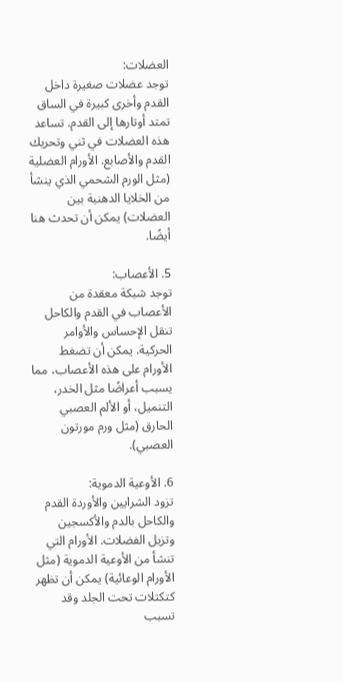العضلات:
توجد عضلات صغيرة داخل القدم وأخرى كبيرة في الساق تمتد أوتارها إلى القدم. تساعد هذه العضلات في ثني وتحريك القدم والأصابع. الأورام العضلية (مثل الورم الشحمي الذي ينشأ من الخلايا الدهنية بين العضلات) يمكن أن تحدث هنا أيضًا.

5. الأعصاب:
توجد شبكة معقدة من الأعصاب في القدم والكاحل تنقل الإحساس والأوامر الحركية. يمكن أن تضغط الأورام على هذه الأعصاب، مما يسبب أعراضًا مثل الخدر، التنميل، أو الألم العصبي الحارق (مثل ورم مورتون العصبي).

6. الأوعية الدموية:
تزود الشرايين والأوردة القدم والكاحل بالدم والأكسجين وتزيل الفضلات. الأورام التي تنشأ من الأوعية الدموية (مثل الأورام الوعائية) يمكن أن تظهر كتكتلات تحت الجلد وقد تسبب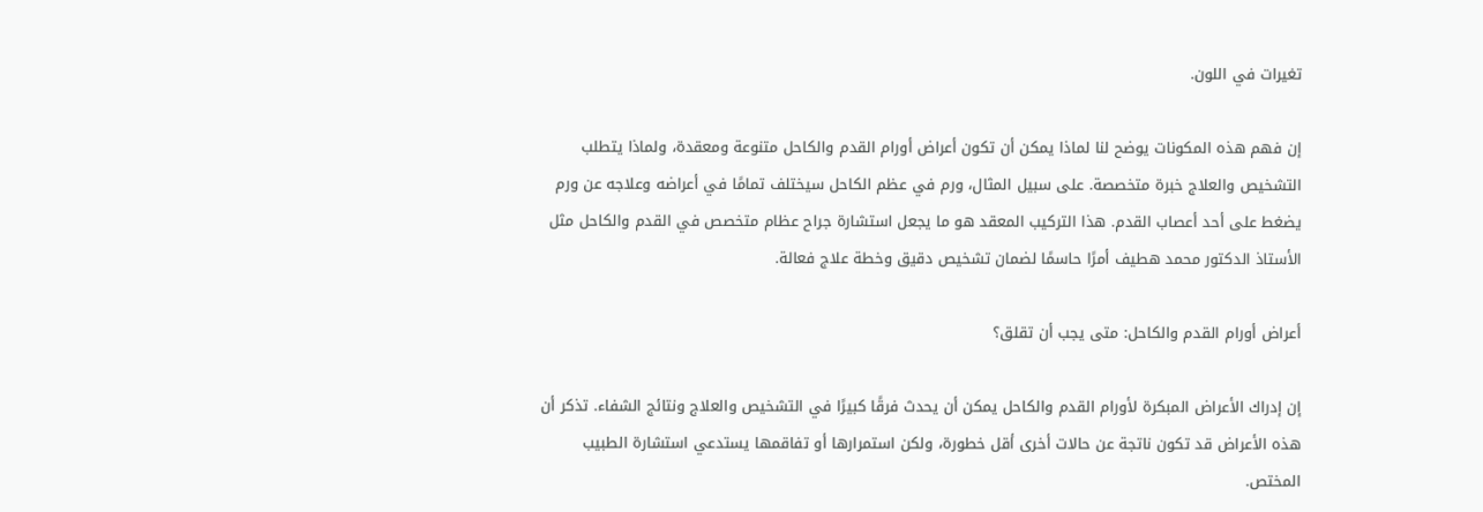تغيرات في اللون.

إن فهم هذه المكونات يوضح لنا لماذا يمكن أن تكون أعراض أورام القدم والكاحل متنوعة ومعقدة، ولماذا يتطلب التشخيص والعلاج خبرة متخصصة. على سبيل المثال، ورم في عظم الكاحل سيختلف تمامًا في أعراضه وعلاجه عن ورم يضغط على أحد أعصاب القدم. هذا التركيب المعقد هو ما يجعل استشارة جراح عظام متخصص في القدم والكاحل مثل الأستاذ الدكتور محمد هطيف أمرًا حاسمًا لضمان تشخيص دقيق وخطة علاج فعالة.

أعراض أورام القدم والكاحل: متى يجب أن تقلق؟

إن إدراك الأعراض المبكرة لأورام القدم والكاحل يمكن أن يحدث فرقًا كبيرًا في التشخيص والعلاج ونتائج الشفاء. تذكر أن هذه الأعراض قد تكون ناتجة عن حالات أخرى أقل خطورة، ولكن استمرارها أو تفاقمها يستدعي استشارة الطبيب المختص.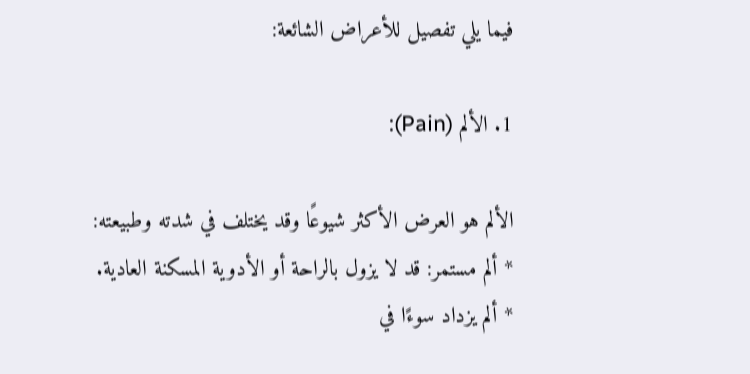فيما يلي تفصيل للأعراض الشائعة:

1. الألم (Pain):

الألم هو العرض الأكثر شيوعًا وقد يختلف في شدته وطبيعته:
* ألم مستمر: قد لا يزول بالراحة أو الأدوية المسكنة العادية.
* ألم يزداد سوءًا في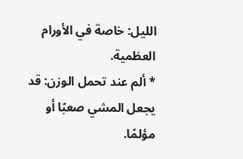الليل: خاصة في الأورام العظمية.
* ألم عند تحمل الوزن: قد يجعل المشي صعبًا أو مؤلمًا.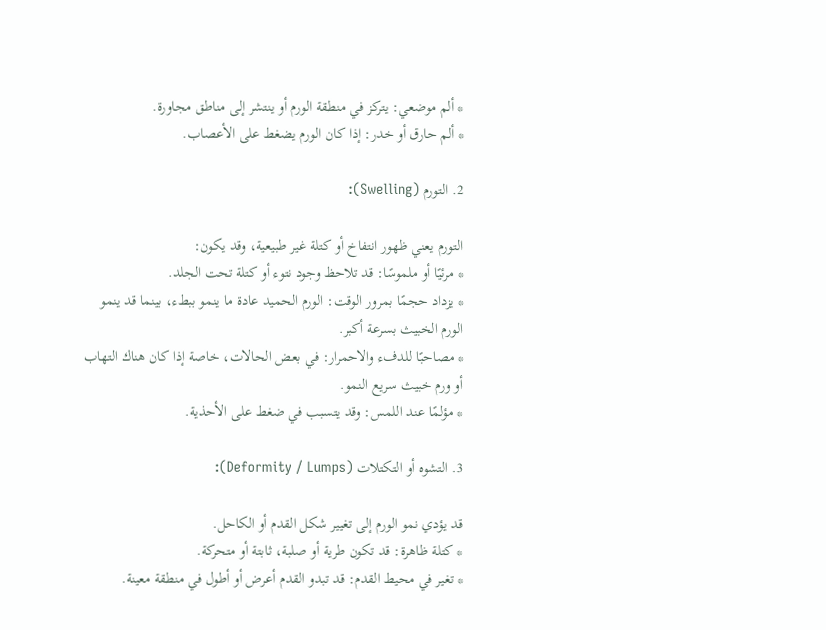* ألم موضعي: يتركز في منطقة الورم أو ينتشر إلى مناطق مجاورة.
* ألم حارق أو خدر: إذا كان الورم يضغط على الأعصاب.

2. التورم (Swelling):

التورم يعني ظهور انتفاخ أو كتلة غير طبيعية، وقد يكون:
* مرئيًا أو ملموسًا: قد تلاحظ وجود نتوء أو كتلة تحت الجلد.
* يزداد حجمًا بمرور الوقت: الورم الحميد عادة ما ينمو ببطء، بينما قد ينمو الورم الخبيث بسرعة أكبر.
* مصاحبًا للدفء والاحمرار: في بعض الحالات، خاصة إذا كان هناك التهاب أو ورم خبيث سريع النمو.
* مؤلمًا عند اللمس: وقد يتسبب في ضغط على الأحذية.

3. التشوه أو التكتلات (Deformity / Lumps):

قد يؤدي نمو الورم إلى تغيير شكل القدم أو الكاحل.
* كتلة ظاهرة: قد تكون طرية أو صلبة، ثابتة أو متحركة.
* تغير في محيط القدم: قد تبدو القدم أعرض أو أطول في منطقة معينة.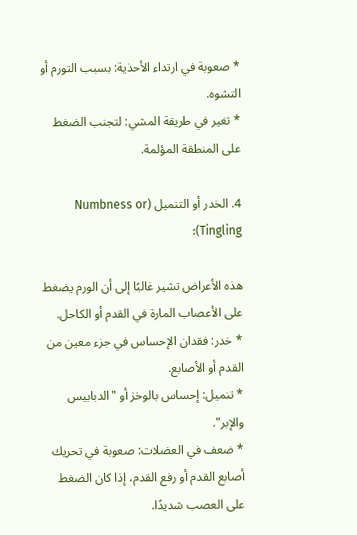* صعوبة في ارتداء الأحذية: بسبب التورم أو التشوه.
* تغير في طريقة المشي: لتجنب الضغط على المنطقة المؤلمة.

4. الخدر أو التنميل (Numbness or Tingling):

هذه الأعراض تشير غالبًا إلى أن الورم يضغط على الأعصاب المارة في القدم أو الكاحل.
* خدر: فقدان الإحساس في جزء معين من القدم أو الأصابع.
* تنميل: إحساس بالوخز أو "الدبابيس والإبر".
* ضعف في العضلات: صعوبة في تحريك أصابع القدم أو رفع القدم، إذا كان الضغط على العصب شديدًا.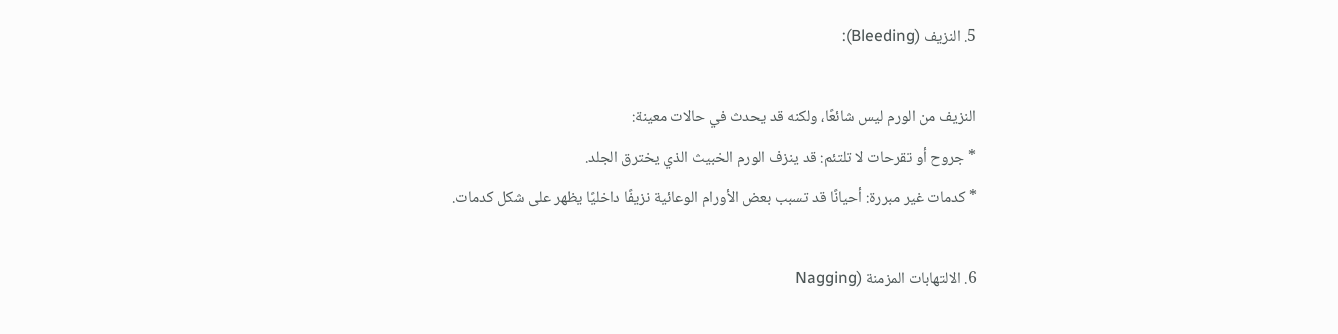5. النزيف (Bleeding):

النزيف من الورم ليس شائعًا، ولكنه قد يحدث في حالات معينة:
* جروح أو تقرحات لا تلتئم: قد ينزف الورم الخبيث الذي يخترق الجلد.
* كدمات غير مبررة: أحيانًا قد تسبب بعض الأورام الوعائية نزيفًا داخليًا يظهر على شكل كدمات.

6. الالتهابات المزمنة (Nagging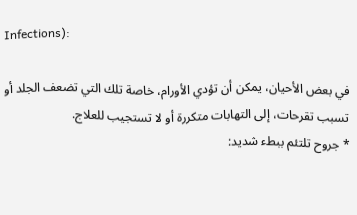Infections):

في بعض الأحيان، يمكن أن تؤدي الأورام، خاصة تلك التي تضعف الجلد أو تسبب تقرحات، إلى التهابات متكررة أو لا تستجيب للعلاج.
* جروح تلتئم ببطء شديد: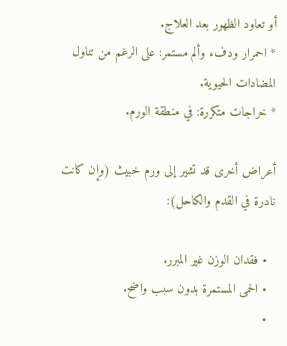أو تعاود الظهور بعد العلاج.
* احمرار ودفء وألم مستمر: على الرغم من تناول المضادات الحيوية.
* خراجات متكررة: في منطقة الورم.

أعراض أخرى قد تشير إلى ورم خبيث (وإن كانت نادرة في القدم والكاحل):

  • فقدان الوزن غير المبرر.
  • الحمى المستمرة بدون سبب واضح.
  •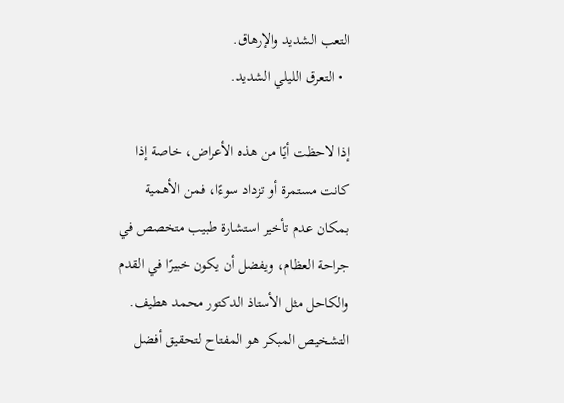التعب الشديد والإرهاق.
  • التعرق الليلي الشديد.

إذا لاحظت أيًا من هذه الأعراض، خاصة إذا كانت مستمرة أو تزداد سوءًا، فمن الأهمية بمكان عدم تأخير استشارة طبيب متخصص في جراحة العظام، ويفضل أن يكون خبيرًا في القدم والكاحل مثل الأستاذ الدكتور محمد هطيف. التشخيص المبكر هو المفتاح لتحقيق أفضل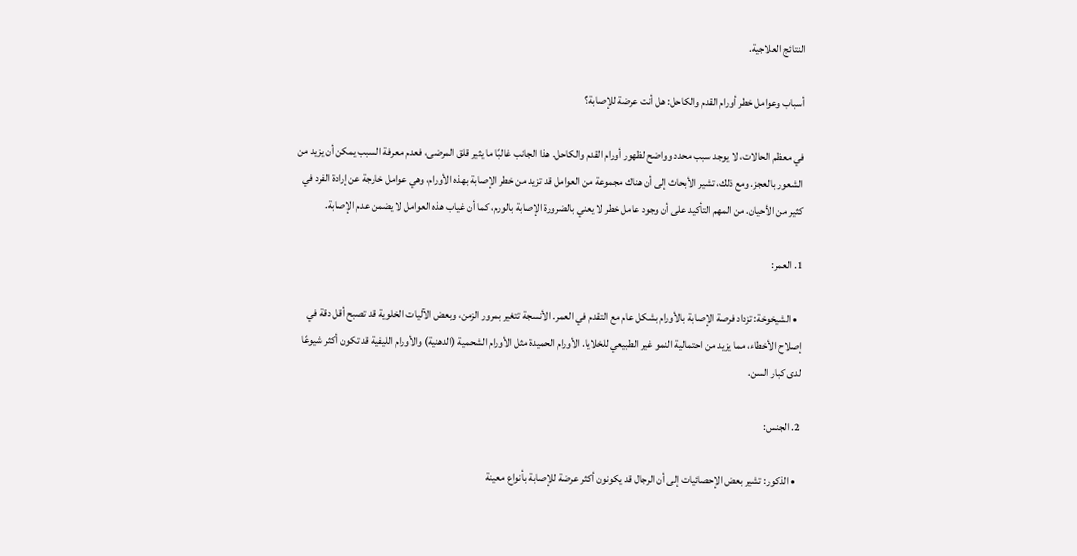النتائج العلاجية.

أسباب وعوامل خطر أورام القدم والكاحل: هل أنت عرضة للإصابة؟

في معظم الحالات، لا يوجد سبب محدد وواضح لظهور أورام القدم والكاحل. هذا الجانب غالبًا ما يثير قلق المرضى، فعدم معرفة السبب يمكن أن يزيد من الشعور بالعجز. ومع ذلك، تشير الأبحاث إلى أن هناك مجموعة من العوامل قد تزيد من خطر الإصابة بهذه الأورام، وهي عوامل خارجة عن إرادة الفرد في كثير من الأحيان. من المهم التأكيد على أن وجود عامل خطر لا يعني بالضرورة الإصابة بالورم، كما أن غياب هذه العوامل لا يضمن عدم الإصابة.

1. العمر:

  • الشيخوخة: تزداد فرصة الإصابة بالأورام بشكل عام مع التقدم في العمر. الأنسجة تتغير بمرور الزمن، وبعض الآليات الخلوية قد تصبح أقل دقة في إصلاح الأخطاء، مما يزيد من احتمالية النمو غير الطبيعي للخلايا. الأورام الحميدة مثل الأورام الشحمية (الدهنية) والأورام الليفية قد تكون أكثر شيوعًا لدى كبار السن.

2. الجنس:

  • الذكور: تشير بعض الإحصائيات إلى أن الرجال قد يكونون أكثر عرضة للإصابة بأنواع معينة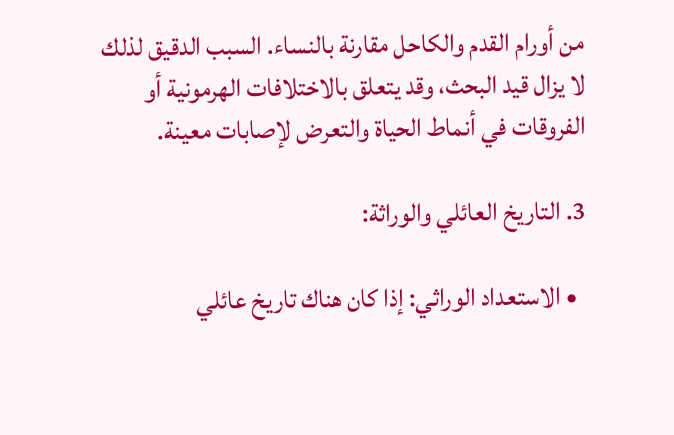من أورام القدم والكاحل مقارنة بالنساء. السبب الدقيق لذلك لا يزال قيد البحث، وقد يتعلق بالاختلافات الهرمونية أو الفروقات في أنماط الحياة والتعرض لإصابات معينة.

3. التاريخ العائلي والوراثة:

  • الاستعداد الوراثي: إذا كان هناك تاريخ عائلي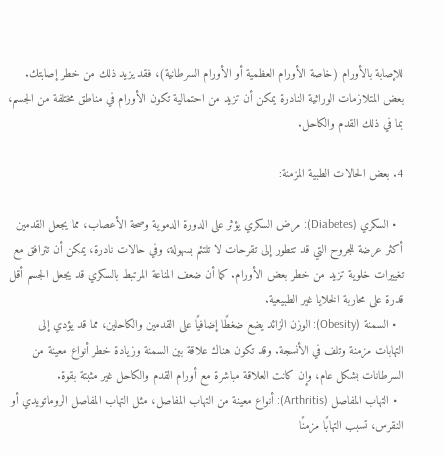للإصابة بالأورام (خاصة الأورام العظمية أو الأورام السرطانية)، فقد يزيد ذلك من خطر إصابتك. بعض المتلازمات الوراثية النادرة يمكن أن تزيد من احتمالية تكون الأورام في مناطق مختلفة من الجسم، بما في ذلك القدم والكاحل.

4. بعض الحالات الطبية المزمنة:

  • السكري (Diabetes): مرض السكري يؤثر على الدورة الدموية وصحة الأعصاب، مما يجعل القدمين أكثر عرضة للجروح التي قد تتطور إلى تقرحات لا تلتئم بسهولة، وفي حالات نادرة، يمكن أن تترافق مع تغييرات خلوية تزيد من خطر بعض الأورام. كما أن ضعف المناعة المرتبط بالسكري قد يجعل الجسم أقل قدرة على محاربة الخلايا غير الطبيعية.
  • السمنة (Obesity): الوزن الزائد يضع ضغطًا إضافيًا على القدمين والكاحلين، مما قد يؤدي إلى التهابات مزمنة وتلف في الأنسجة. وقد تكون هناك علاقة بين السمنة وزيادة خطر أنواع معينة من السرطانات بشكل عام، وإن كانت العلاقة مباشرة مع أورام القدم والكاحل غير مثبتة بقوة.
  • التهاب المفاصل (Arthritis): أنواع معينة من التهاب المفاصل، مثل التهاب المفاصل الروماتويدي أو النقرس، تسبب التهابًا مزمنًا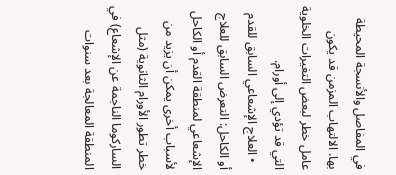في المفاصل والأنسجة المحيطة بها. الالتهاب المزمن قد يكون عامل خطر لبعض التغيرات الخلوية التي قد تؤدي إلى أورام.
  • العلاج الإشعاعي السابق للقدم أو الكاحل: التعرض السابق للعلاج الإشعاعي لمنطقة القدم أو الكاحل لأسباب أخرى يمكن أن يزيد من خطر تطور الأورام الثانوية (مثل الساركوما الناجمة عن الإشعاع) في المنطقة المعالجة بعد سنوات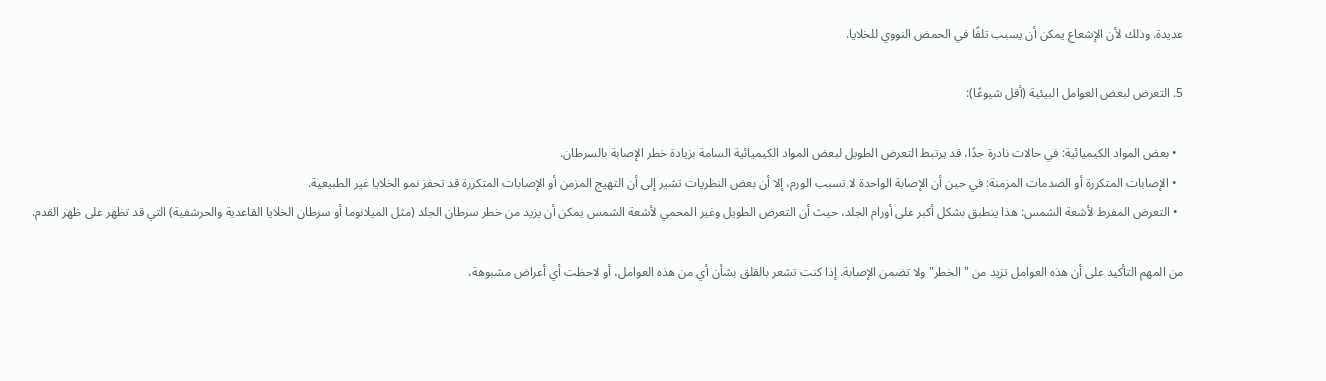عديدة. وذلك لأن الإشعاع يمكن أن يسبب تلفًا في الحمض النووي للخلايا.

5. التعرض لبعض العوامل البيئية (أقل شيوعًا):

  • بعض المواد الكيميائية: في حالات نادرة جدًا، قد يرتبط التعرض الطويل لبعض المواد الكيميائية السامة بزيادة خطر الإصابة بالسرطان.
  • الإصابات المتكررة أو الصدمات المزمنة: في حين أن الإصابة الواحدة لا تسبب الورم، إلا أن بعض النظريات تشير إلى أن التهيج المزمن أو الإصابات المتكررة قد تحفز نمو الخلايا غير الطبيعية.
  • التعرض المفرط لأشعة الشمس: هذا ينطبق بشكل أكبر على أورام الجلد، حيث أن التعرض الطويل وغير المحمي لأشعة الشمس يمكن أن يزيد من خطر سرطان الجلد (مثل الميلانوما أو سرطان الخلايا القاعدية والحرشفية) التي قد تظهر على ظهر القدم.

من المهم التأكيد على أن هذه العوامل تزيد من "الخطر" ولا تضمن الإصابة. إذا كنت تشعر بالقلق بشأن أي من هذه العوامل، أو لاحظت أي أعراض مشبوهة،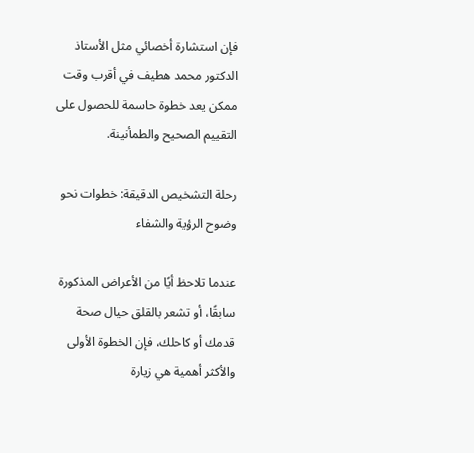فإن استشارة أخصائي مثل الأستاذ الدكتور محمد هطيف في أقرب وقت ممكن يعد خطوة حاسمة للحصول على التقييم الصحيح والطمأنينة.

رحلة التشخيص الدقيقة: خطوات نحو وضوح الرؤية والشفاء

عندما تلاحظ أيًا من الأعراض المذكورة سابقًا، أو تشعر بالقلق حيال صحة قدمك أو كاحلك، فإن الخطوة الأولى والأكثر أهمية هي زيارة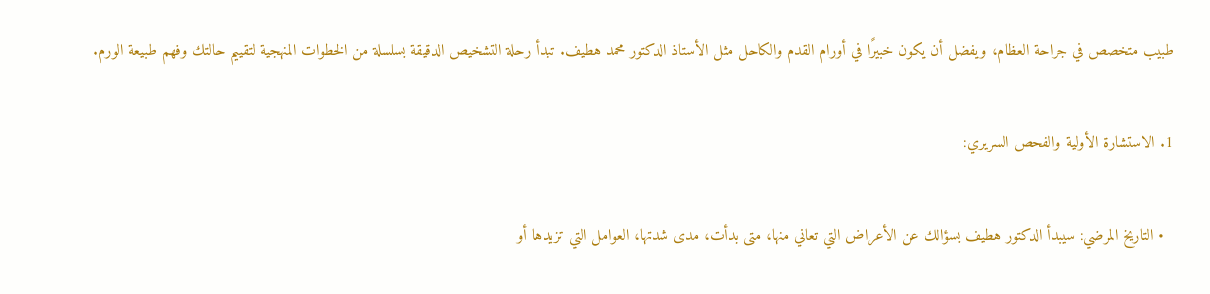طبيب متخصص في جراحة العظام، ويفضل أن يكون خبيرًا في أورام القدم والكاحل مثل الأستاذ الدكتور محمد هطيف. تبدأ رحلة التشخيص الدقيقة بسلسلة من الخطوات المنهجية لتقييم حالتك وفهم طبيعة الورم.

1. الاستشارة الأولية والفحص السريري:

  • التاريخ المرضي: سيبدأ الدكتور هطيف بسؤالك عن الأعراض التي تعاني منها، متى بدأت، مدى شدتها، العوامل التي تزيدها أو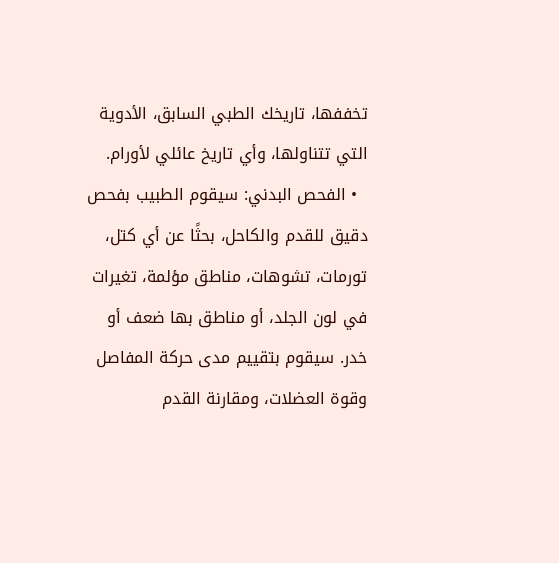تخففها، تاريخك الطبي السابق، الأدوية التي تتناولها، وأي تاريخ عائلي لأورام.
  • الفحص البدني: سيقوم الطبيب بفحص دقيق للقدم والكاحل، بحثًا عن أي كتل، تورمات، تشوهات، مناطق مؤلمة، تغيرات في لون الجلد، أو مناطق بها ضعف أو خدر. سيقوم بتقييم مدى حركة المفاصل وقوة العضلات، ومقارنة القدم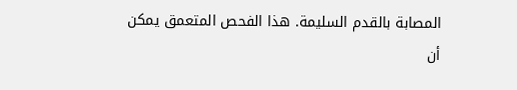المصابة بالقدم السليمة. هذا الفحص المتعمق يمكن أن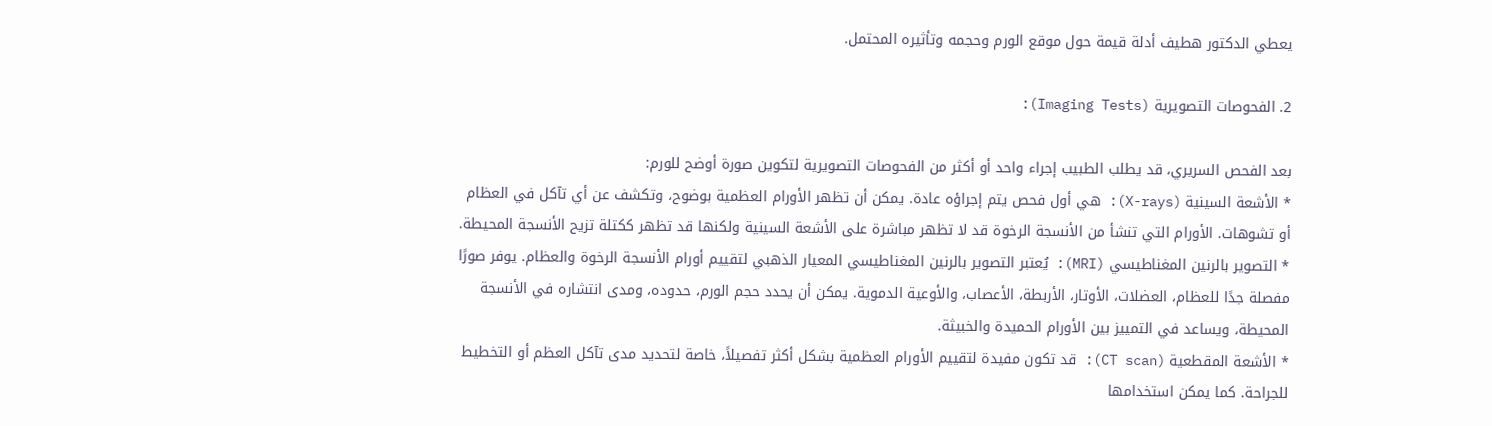يعطي الدكتور هطيف أدلة قيمة حول موقع الورم وحجمه وتأثيره المحتمل.

2. الفحوصات التصويرية (Imaging Tests):

بعد الفحص السريري، قد يطلب الطبيب إجراء واحد أو أكثر من الفحوصات التصويرية لتكوين صورة أوضح للورم:
* الأشعة السينية (X-rays): هي أول فحص يتم إجراؤه عادة. يمكن أن تظهر الأورام العظمية بوضوح، وتكشف عن أي تآكل في العظام أو تشوهات. الأورام التي تنشأ من الأنسجة الرخوة قد لا تظهر مباشرة على الأشعة السينية ولكنها قد تظهر ككتلة تزيح الأنسجة المحيطة.
* التصوير بالرنين المغناطيسي (MRI): يُعتبر التصوير بالرنين المغناطيسي المعيار الذهبي لتقييم أورام الأنسجة الرخوة والعظام. يوفر صورًا مفصلة جدًا للعظام، العضلات، الأوتار، الأربطة، الأعصاب، والأوعية الدموية. يمكن أن يحدد حجم الورم، حدوده، ومدى انتشاره في الأنسجة المحيطة، ويساعد في التمييز بين الأورام الحميدة والخبيثة.
* الأشعة المقطعية (CT scan): قد تكون مفيدة لتقييم الأورام العظمية بشكل أكثر تفصيلاً، خاصة لتحديد مدى تآكل العظم أو التخطيط للجراحة. كما يمكن استخدامها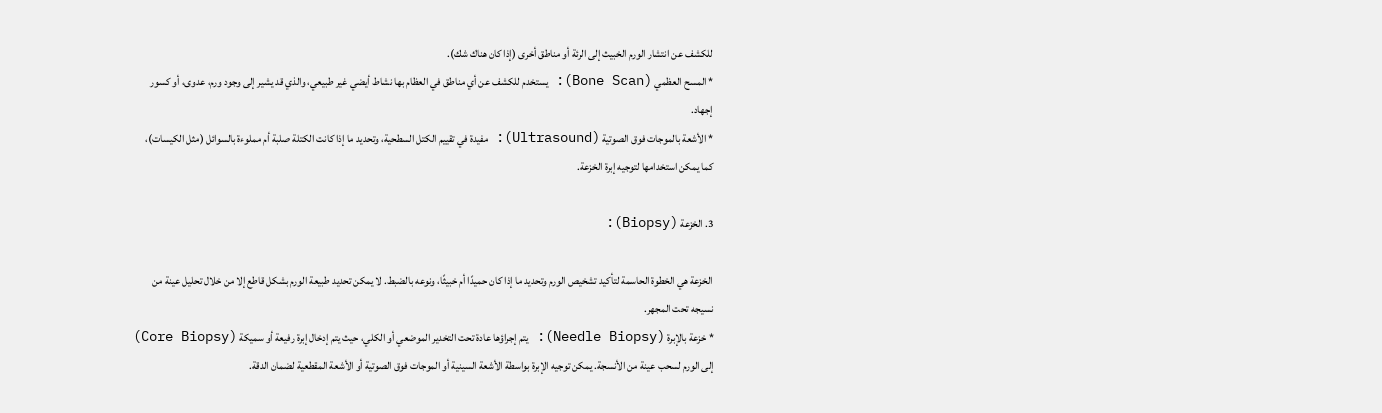للكشف عن انتشار الورم الخبيث إلى الرئة أو مناطق أخرى (إذا كان هناك شك).
* المسح العظمي (Bone Scan): يستخدم للكشف عن أي مناطق في العظام بها نشاط أيضي غير طبيعي، والذي قد يشير إلى وجود ورم، عدوى، أو كسور إجهاد.
* الأشعة بالموجات فوق الصوتية (Ultrasound): مفيدة في تقييم الكتل السطحية، وتحديد ما إذا كانت الكتلة صلبة أم مملوءة بالسوائل (مثل الكيسات)، كما يمكن استخدامها لتوجيه إبرة الخزعة.

3. الخزعة (Biopsy):

الخزعة هي الخطوة الحاسمة لتأكيد تشخيص الورم وتحديد ما إذا كان حميدًا أم خبيثًا، ونوعه بالضبط. لا يمكن تحديد طبيعة الورم بشكل قاطع إلا من خلال تحليل عينة من نسيجه تحت المجهر.
* خزعة بالإبرة (Needle Biopsy): يتم إجراؤها عادة تحت التخدير الموضعي أو الكلي، حيث يتم إدخال إبرة رفيعة أو سميكة (Core Biopsy) إلى الورم لسحب عينة من الأنسجة. يمكن توجيه الإبرة بواسطة الأشعة السينية أو الموجات فوق الصوتية أو الأشعة المقطعية لضمان الدقة.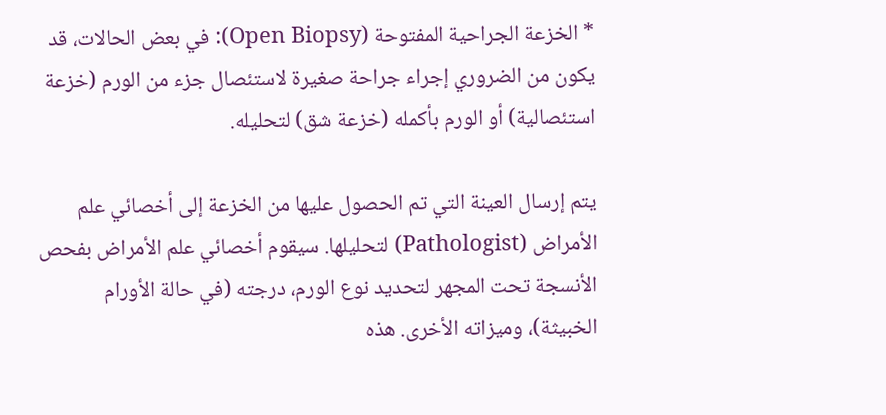* الخزعة الجراحية المفتوحة (Open Biopsy): في بعض الحالات، قد يكون من الضروري إجراء جراحة صغيرة لاستئصال جزء من الورم (خزعة استئصالية) أو الورم بأكمله (خزعة شق) لتحليله.

يتم إرسال العينة التي تم الحصول عليها من الخزعة إلى أخصائي علم الأمراض (Pathologist) لتحليلها. سيقوم أخصائي علم الأمراض بفحص الأنسجة تحت المجهر لتحديد نوع الورم، درجته (في حالة الأورام الخبيثة)، وميزاته الأخرى. هذه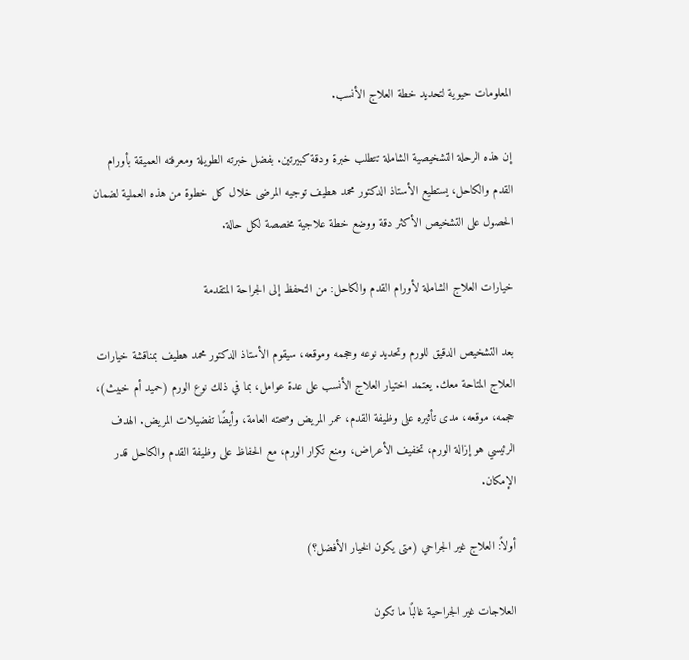المعلومات حيوية لتحديد خطة العلاج الأنسب.

إن هذه الرحلة التشخيصية الشاملة تتطلب خبرة ودقة كبيرتين. بفضل خبرته الطويلة ومعرفته العميقة بأورام القدم والكاحل، يستطيع الأستاذ الدكتور محمد هطيف توجيه المرضى خلال كل خطوة من هذه العملية لضمان الحصول على التشخيص الأكثر دقة ووضع خطة علاجية مخصصة لكل حالة.

خيارات العلاج الشاملة لأورام القدم والكاحل: من التحفظ إلى الجراحة المتقدمة

بعد التشخيص الدقيق للورم وتحديد نوعه وحجمه وموقعه، سيقوم الأستاذ الدكتور محمد هطيف بمناقشة خيارات العلاج المتاحة معك. يعتمد اختيار العلاج الأنسب على عدة عوامل، بما في ذلك نوع الورم (حميد أم خبيث)، حجمه، موقعه، مدى تأثيره على وظيفة القدم، عمر المريض وصحته العامة، وأيضًا تفضيلات المريض. الهدف الرئيسي هو إزالة الورم، تخفيف الأعراض، ومنع تكرار الورم، مع الحفاظ على وظيفة القدم والكاحل قدر الإمكان.

أولاً: العلاج غير الجراحي (متى يكون الخيار الأفضل؟)

العلاجات غير الجراحية غالبًا ما تكون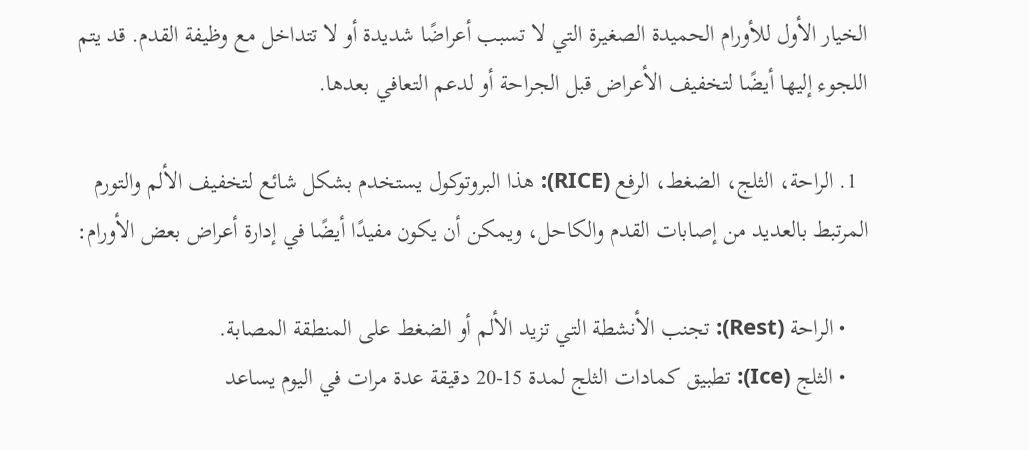الخيار الأول للأورام الحميدة الصغيرة التي لا تسبب أعراضًا شديدة أو لا تتداخل مع وظيفة القدم. قد يتم اللجوء إليها أيضًا لتخفيف الأعراض قبل الجراحة أو لدعم التعافي بعدها.

  1. الراحة، الثلج، الضغط، الرفع (RICE): هذا البروتوكول يستخدم بشكل شائع لتخفيف الألم والتورم المرتبط بالعديد من إصابات القدم والكاحل، ويمكن أن يكون مفيدًا أيضًا في إدارة أعراض بعض الأورام:

    • الراحة (Rest): تجنب الأنشطة التي تزيد الألم أو الضغط على المنطقة المصابة.
    • الثلج (Ice): تطبيق كمادات الثلج لمدة 15-20 دقيقة عدة مرات في اليوم يساعد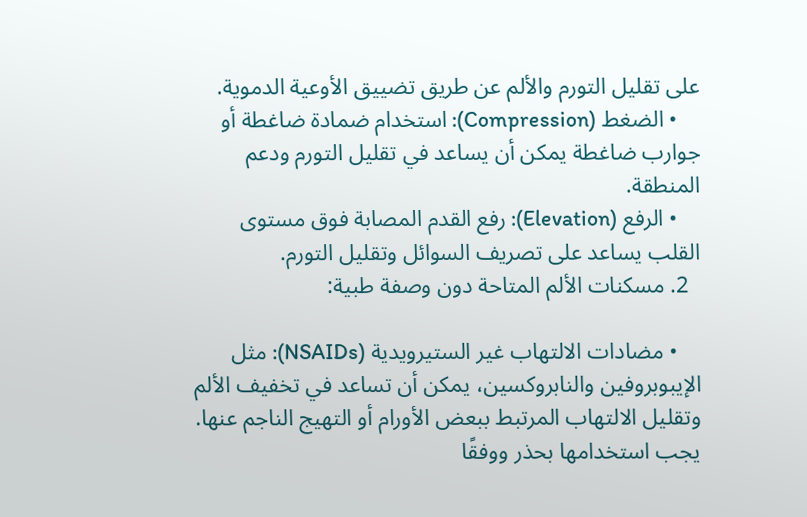على تقليل التورم والألم عن طريق تضييق الأوعية الدموية.
    • الضغط (Compression): استخدام ضمادة ضاغطة أو جوارب ضاغطة يمكن أن يساعد في تقليل التورم ودعم المنطقة.
    • الرفع (Elevation): رفع القدم المصابة فوق مستوى القلب يساعد على تصريف السوائل وتقليل التورم.
  2. مسكنات الألم المتاحة دون وصفة طبية:

    • مضادات الالتهاب غير الستيرويدية (NSAIDs): مثل الإيبوبروفين والنابروكسين، يمكن أن تساعد في تخفيف الألم وتقليل الالتهاب المرتبط ببعض الأورام أو التهيج الناجم عنها. يجب استخدامها بحذر ووفقًا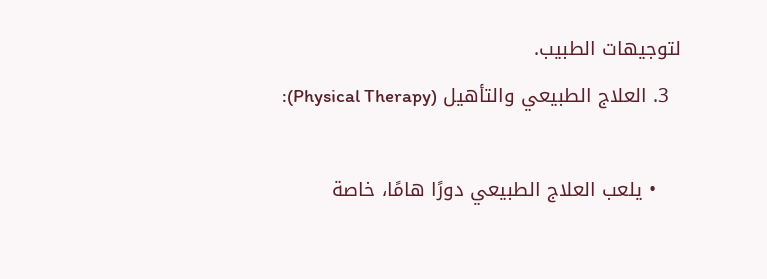لتوجيهات الطبيب.
  3. العلاج الطبيعي والتأهيل (Physical Therapy):

    • يلعب العلاج الطبيعي دورًا هامًا، خاصة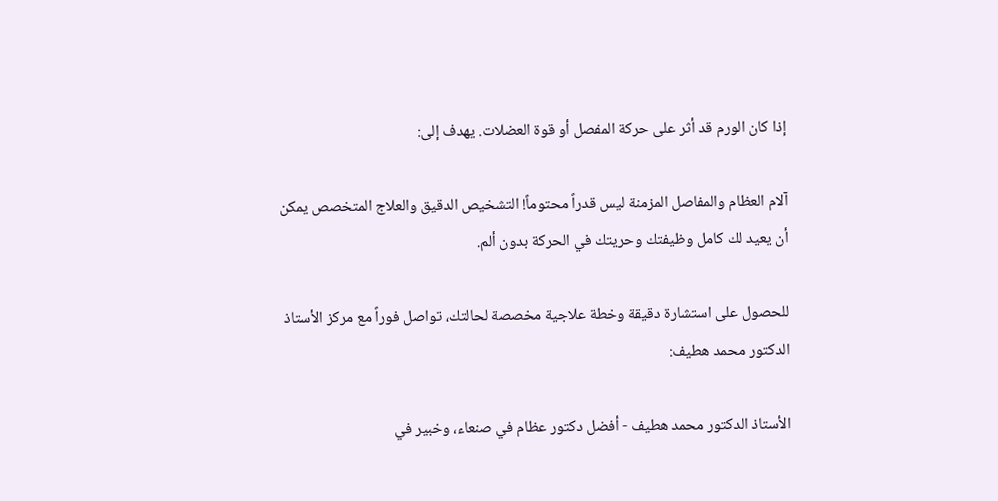إذا كان الورم قد أثر على حركة المفصل أو قوة العضلات. يهدف إلى:

آلام العظام والمفاصل المزمنة ليس قدراً محتوماً! التشخيص الدقيق والعلاج المتخصص يمكن أن يعيد لك كامل وظيفتك وحريتك في الحركة بدون ألم.

للحصول على استشارة دقيقة وخطة علاجية مخصصة لحالتك، تواصل فوراً مع مركز الأستاذ الدكتور محمد هطيف:

الأستاذ الدكتور محمد هطيف - أفضل دكتور عظام في صنعاء، وخبير في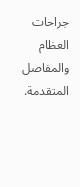جراحات العظام والمفاصل المتقدمة.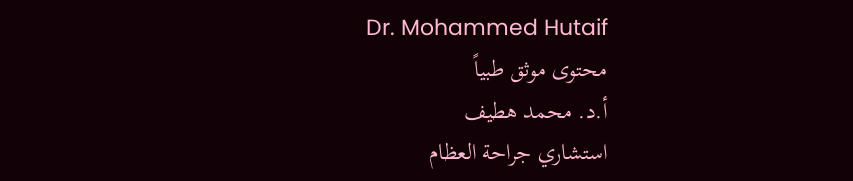Dr. Mohammed Hutaif
محتوى موثق طبياً
أ.د. محمد هطيف
استشاري جراحة العظام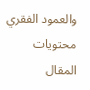والعمود الفقري
محتويات المقال